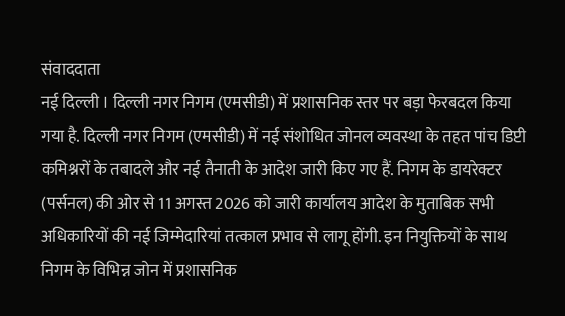संवाददाता
नई दिल्ली । दिल्ली नगर निगम (एमसीडी) में प्रशासनिक स्तर पर बड़ा फेरबदल किया गया है. दिल्ली नगर निगम (एमसीडी) में नई संशोधित जोनल व्यवस्था के तहत पांच डिप्टी कमिश्नरों के तबादले और नई तैनाती के आदेश जारी किए गए हैं. निगम के डायरेक्टर (पर्सनल) की ओर से 11 अगस्त 2026 को जारी कार्यालय आदेश के मुताबिक सभी अधिकारियों की नई जिम्मेदारियां तत्काल प्रभाव से लागू होंगी. इन नियुक्तियों के साथ निगम के विभिन्न जोन में प्रशासनिक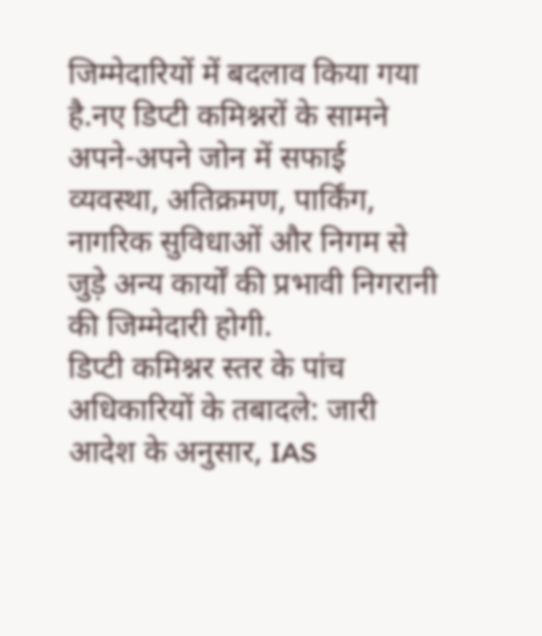जिम्मेदारियों में बदलाव किया गया है.नए डिप्टी कमिश्नरों के सामने अपने-अपने जोन में सफाई व्यवस्था, अतिक्रमण, पार्किंग, नागरिक सुविधाओं और निगम से जुड़े अन्य कार्यों की प्रभावी निगरानी की जिम्मेदारी होगी.
डिप्टी कमिश्नर स्तर के पांच अधिकारियों के तबादले: जारी आदेश के अनुसार, IAS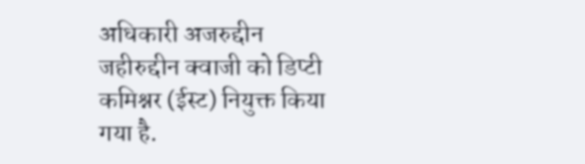अधिकारी अजरुद्दीन जहीरुद्दीन क्वाजी को डिप्टी कमिश्नर (ईस्ट) नियुक्त किया गया है.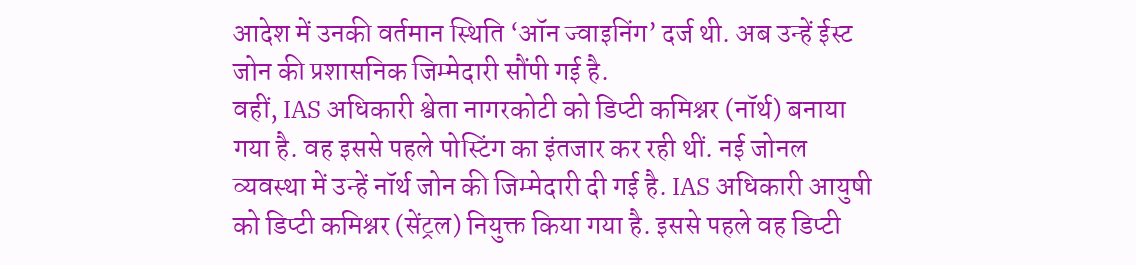आदेश में उनकी वर्तमान स्थिति ‘ऑन ज्वाइनिंग’ दर्ज थी. अब उन्हें ईस्ट जोन की प्रशासनिक जिम्मेदारी सौंपी गई है.
वहीं, IAS अधिकारी श्वेता नागरकोटी को डिप्टी कमिश्नर (नॉर्थ) बनाया गया है. वह इससे पहले पोस्टिंग का इंतजार कर रही थीं. नई जोनल व्यवस्था में उन्हें नॉर्थ जोन की जिम्मेदारी दी गई है. IAS अधिकारी आयुषी को डिप्टी कमिश्नर (सेंट्रल) नियुक्त किया गया है. इससे पहले वह डिप्टी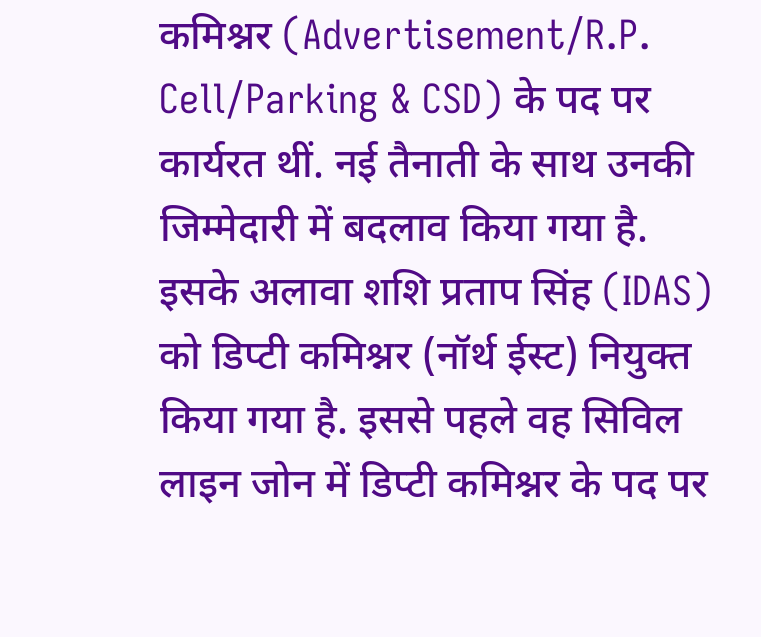कमिश्नर (Advertisement/R.P. Cell/Parking & CSD) के पद पर कार्यरत थीं. नई तैनाती के साथ उनकी जिम्मेदारी में बदलाव किया गया है.
इसके अलावा शशि प्रताप सिंह (IDAS) को डिप्टी कमिश्नर (नॉर्थ ईस्ट) नियुक्त किया गया है. इससे पहले वह सिविल लाइन जोन में डिप्टी कमिश्नर के पद पर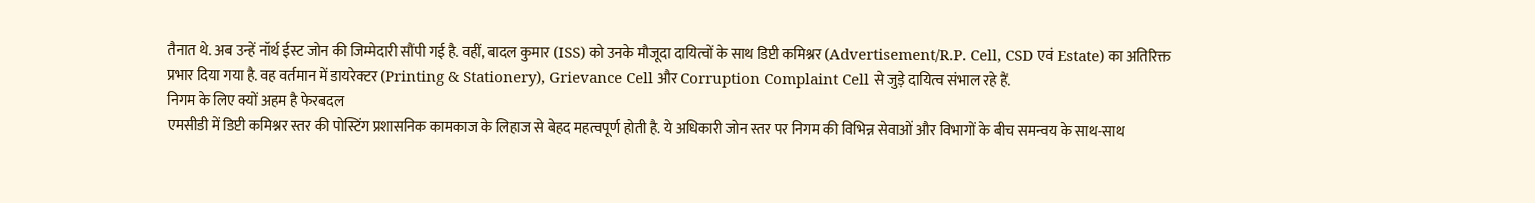तैनात थे. अब उन्हें नॉर्थ ईस्ट जोन की जिम्मेदारी सौंपी गई है. वहीं, बादल कुमार (ISS) को उनके मौजूदा दायित्वों के साथ डिप्टी कमिश्नर (Advertisement/R.P. Cell, CSD एवं Estate) का अतिरिक्त प्रभार दिया गया है. वह वर्तमान में डायरेक्टर (Printing & Stationery), Grievance Cell और Corruption Complaint Cell से जुड़े दायित्व संभाल रहे हैं.
निगम के लिए क्यों अहम है फेरबदल
एमसीडी में डिप्टी कमिश्नर स्तर की पोस्टिंग प्रशासनिक कामकाज के लिहाज से बेहद महत्वपूर्ण होती है. ये अधिकारी जोन स्तर पर निगम की विभिन्न सेवाओं और विभागों के बीच समन्वय के साथ-साथ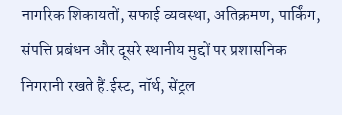नागरिक शिकायतों, सफाई व्यवस्था, अतिक्रमण, पार्किंग, संपत्ति प्रबंधन और दूसरे स्थानीय मुद्दों पर प्रशासनिक निगरानी रखते हैं.ईस्ट, नॉर्थ, सेंट्रल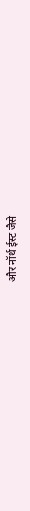और नॉर्थ ईस्ट जैसे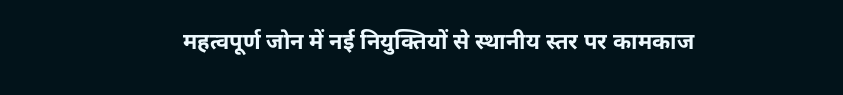महत्वपूर्ण जोन में नई नियुक्तियों से स्थानीय स्तर पर कामकाज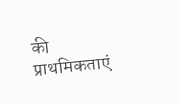की प्राथमिकताएं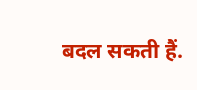बदल सकती हैं.